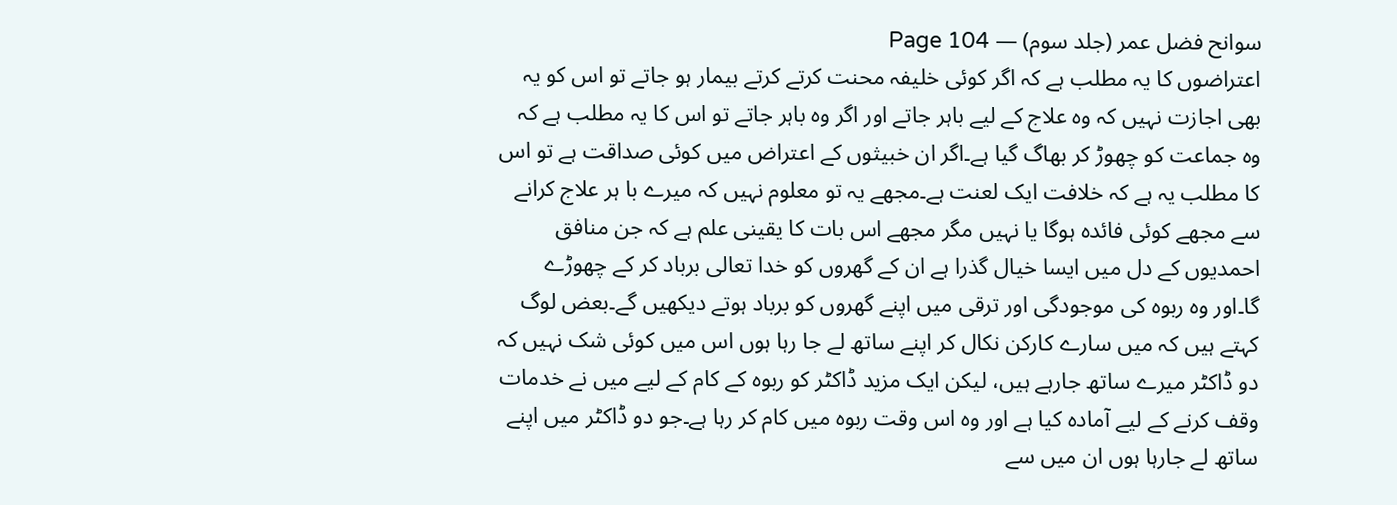سوانح فضل عمر (جلد سوم) — Page 104
اعتراضوں کا یہ مطلب ہے کہ اگر کوئی خلیفہ محنت کرتے کرتے بیمار ہو جاتے تو اس کو یہ بھی اجازت نہیں کہ وہ علاج کے لیے باہر جاتے اور اگر وہ باہر جاتے تو اس کا یہ مطلب ہے کہ وہ جماعت کو چھوڑ کر بھاگ گیا ہے۔اگر ان خبیثوں کے اعتراض میں کوئی صداقت ہے تو اس کا مطلب یہ ہے کہ خلافت ایک لعنت ہے۔مجھے یہ تو معلوم نہیں کہ میرے با ہر علاج کرانے سے مجھے کوئی فائدہ ہوگا یا نہیں مگر مجھے اس بات کا یقینی علم ہے کہ جن منافق احمدیوں کے دل میں ایسا خیال گذرا ہے ان کے گھروں کو خدا تعالی برباد کر کے چھوڑے گا۔اور وہ ربوہ کی موجودگی اور ترقی میں اپنے گھروں کو برباد ہوتے دیکھیں گے۔بعض لوگ کہتے ہیں کہ میں سارے کارکن نکال کر اپنے ساتھ لے جا رہا ہوں اس میں کوئی شک نہیں کہ دو ڈاکٹر میرے ساتھ جارہے ہیں، لیکن ایک مزید ڈاکٹر کو ربوہ کے کام کے لیے میں نے خدمات وقف کرنے کے لیے آمادہ کیا ہے اور وہ اس وقت ربوہ میں کام کر رہا ہے۔جو دو ڈاکٹر میں اپنے ساتھ لے جارہا ہوں ان میں سے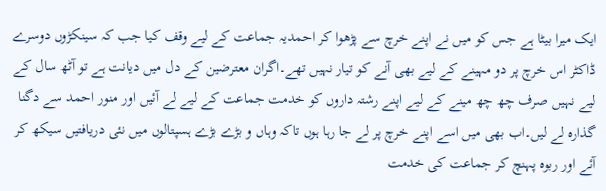ایک میرا بیٹا ہے جس کو میں نے اپنے خرچ سے پڑھوا کر احمدیہ جماعت کے لیے وقف کیا جب کہ سینکڑوں دوسرے ڈاکٹر اس خرچ پر دو مہینے کے لیے بھی آنے کو تیار نہیں تھے۔اگران معترضین کے دل میں دیانت ہے تو آٹھ سال کے لیے نہیں صرف چھ چھ مینے کے لیے اپنے رشتہ داروں کو خدمت جماعت کے لیے لے آئیں اور منور احمد سے دگنا گذارہ لے لیں۔اب بھی میں اسے اپنے خرچ پر لے جا رہا ہوں تاکہ وہاں و بڑے بڑے ہسپتالوں میں نئی دریافتیں سیکھ کر آئے اور ربوہ پہنچ کر جماعت کی خدمت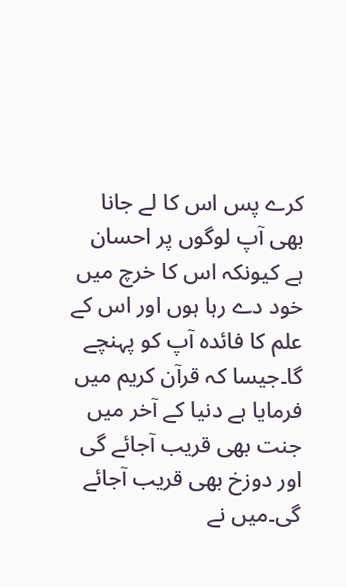کرے پس اس کا لے جانا بھی آپ لوگوں پر احسان ہے کیونکہ اس کا خرچ میں خود دے رہا ہوں اور اس کے علم کا فائدہ آپ کو پہنچے گا۔جیسا کہ قرآن کریم میں فرمایا ہے دنیا کے آخر میں جنت بھی قریب آجائے گی اور دوزخ بھی قریب آجائے گی۔میں نے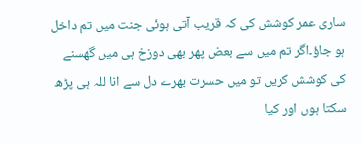ساری عمر کوشش کی کہ قریب آتی ہوئی جنت میں تم داخل ہو جاؤ۔اگر تم میں سے بعض پھر بھی دوزخ ہی میں گھسنے کی کوشش کریں تو میں حسرت بھرے دل سے انا للہ ہی پڑھ سکتا ہوں اور کیا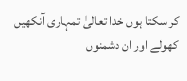کر سکتا ہوں خدا تعالیٰ تمہاری آنکھیں کھولے اور ان دشمنوں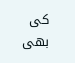کی بھی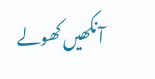آنکھیں کھولے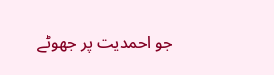جو احمدیت پر جھوٹے